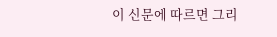이 신문에 따르면 그리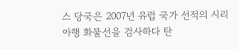스 당국은 2007년 유럽 국가 선적의 시리아행 화물선을 검사하다 탄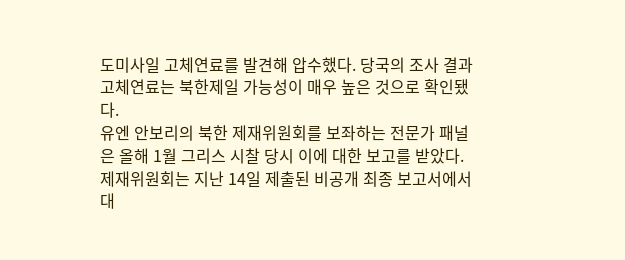도미사일 고체연료를 발견해 압수했다. 당국의 조사 결과 고체연료는 북한제일 가능성이 매우 높은 것으로 확인됐다.
유엔 안보리의 북한 제재위원회를 보좌하는 전문가 패널은 올해 1월 그리스 시찰 당시 이에 대한 보고를 받았다.
제재위원회는 지난 14일 제출된 비공개 최종 보고서에서 대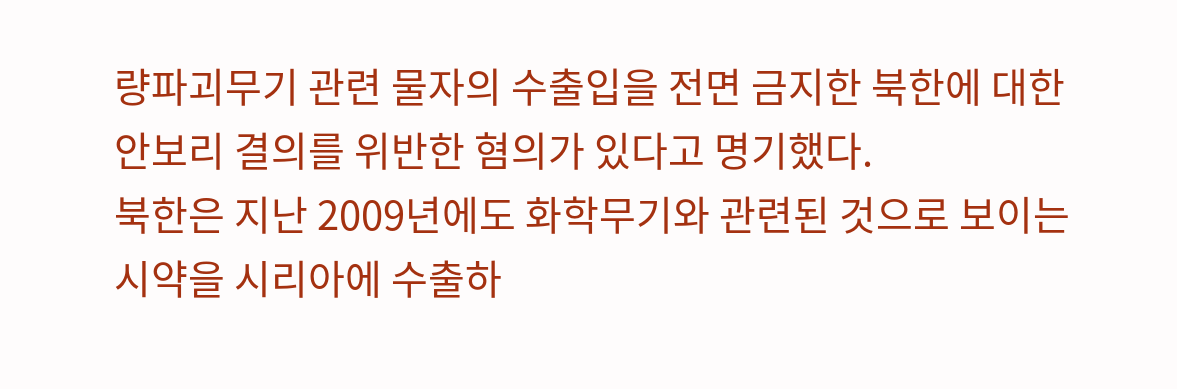량파괴무기 관련 물자의 수출입을 전면 금지한 북한에 대한 안보리 결의를 위반한 혐의가 있다고 명기했다.
북한은 지난 2009년에도 화학무기와 관련된 것으로 보이는 시약을 시리아에 수출하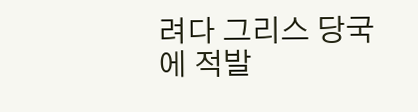려다 그리스 당국에 적발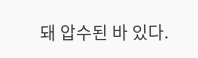돼 압수된 바 있다.